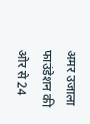अमर उजाला फाउंडेशन की ओर से 24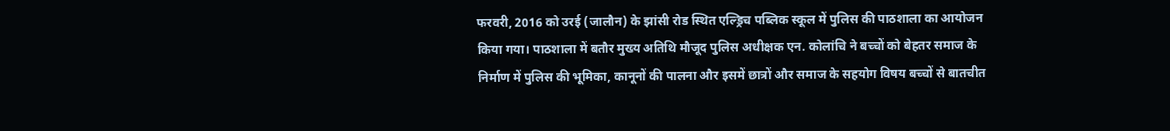फरवरी, 2016 को उरई (जालौन) के झांसी रोड स्थित एल्ड्रिच पब्लिक स्कूल में पुलिस की पाठशाला का आयोजन किया गया। पाठशाला में बतौर मुख्य अतिथि मौजूद पुलिस अधीक्षक एन. कोलांचि ने बच्चों को बेहतर समाज के निर्माण में पुलिस की भूमिका, कानूनों की पालना और इसमें छात्रों और समाज के सहयोग विषय बच्चों से बातचीत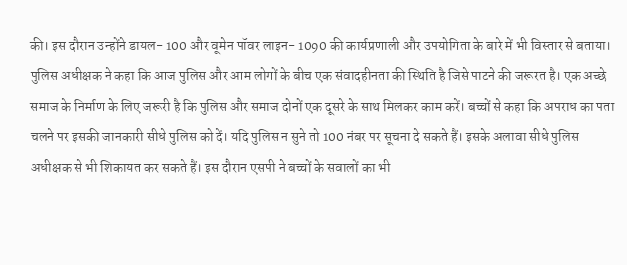की। इस दौरान उन्होंने डायल- 100 और वूमेन पॉवर लाइन- 1090 की कार्यप्रणाली और उपयोगिता के बारे में भी विस्तार से बताया।
पुलिस अधीक्षक ने कहा कि आज पुलिस और आम लोगों के बीच एक संवादहीनता की स्थिति है जिसे पाटने की जरूरत है। एक अच्छे समाज के निर्माण के लिए जरूरी है कि पुलिस और समाज दोनों एक दूसरे के साथ मिलकर काम करें। बच्चों से कहा कि अपराध का पता चलने पर इसकी जानकारी सीधे पुलिस को दें। यदि पुलिस न सुने तो 100 नंबर पर सूचना दे सकते हैं। इसके अलावा सीधे पुलिस अधीक्षक से भी शिकायत कर सकते हैं। इस दौरान एसपी ने बच्चों के सवालों का भी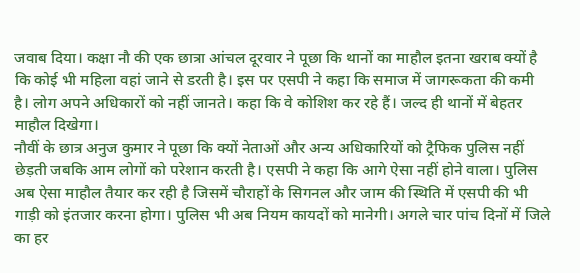जवाब दिया। कक्षा नौ की एक छात्रा आंचल दूरवार ने पूछा कि थानों का माहौल इतना खराब क्यों है कि कोई भी महिला वहां जाने से डरती है। इस पर एसपी ने कहा कि समाज में जागरूकता की कमी है। लोग अपने अधिकारों को नहीं जानते। कहा कि वे कोशिश कर रहे हैं। जल्द ही थानों में बेहतर माहौल दिखेगा।
नौवीं के छात्र अनुज कुमार ने पूछा कि क्यों नेताओं और अन्य अधिकारियों को ट्रैफिक पुलिस नहीं छेड़ती जबकि आम लोगों को परेशान करती है। एसपी ने कहा कि आगे ऐसा नहीं होने वाला। पुलिस अब ऐसा माहौल तैयार कर रही है जिसमें चौराहों के सिगनल और जाम की स्थिति में एसपी की भी गाड़ी को इंतजार करना होगा। पुलिस भी अब नियम कायदों को मानेगी। अगले चार पांच दिनों में जिले का हर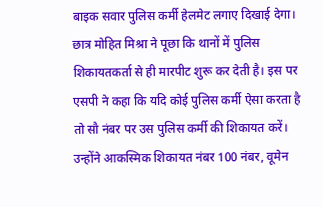बाइक सवार पुलिस कर्मी हेलमेट लगाए दिखाई देगा। छात्र मोहित मिश्रा ने पूछा कि थानों में पुलिस शिकायतकर्ता से ही मारपीट शुरू कर देती है। इस पर एसपी ने कहा कि यदि कोई पुलिस कर्मी ऐसा करता है तो सौ नंबर पर उस पुलिस कर्मी की शिकायत करें। उन्होंने आकस्मिक शिकायत नंबर 100 नंबर, वूमेन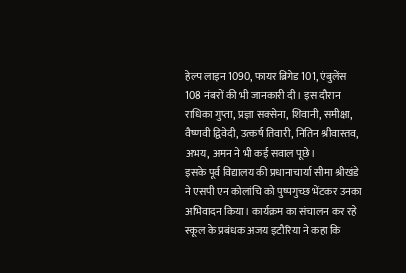हेल्प लाइन 1090, फायर ब्रिगेड 101, एंबुलेंस 108 नंबरों की भी जानकारी दी। इस दौरान राधिका गुप्ता, प्रज्ञा सक्सेना, शिवानी, समीक्षा, वैष्णवी द्विवेदी, उत्कर्ष तिवारी, नितिन श्रीवास्तव, अभय, अमन ने भी कई सवाल पूछे।
इसके पूर्व विद्यालय की प्रधानाचार्या सीमा श्रीखंडे ने एसपी एन कोलांचि को पुष्पगुच्छ भेंटकर उनका अभिवादन किया। कार्यक्रम का संचालन कर रहे स्कूल के प्रबंधक अजय इटौरिया ने कहा कि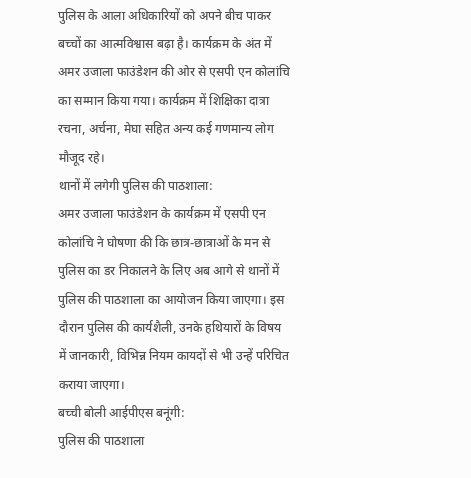पुलिस के आला अधिकारियों को अपने बीच पाकर बच्चों का आत्मविश्वास बढ़ा है। कार्यक्रम के अंत में अमर उजाला फाउंडेशन की ओर से एसपी एन कोलांचि का सम्मान किया गया। कार्यक्रम में शिक्षिका दात्रा रचना, अर्चना, मेघा सहित अन्य कई गणमान्य लोग मौजूद रहे।
थानों में लगेगी पुलिस की पाठशाला:
अमर उजाला फाउंडेशन के कार्यक्रम में एसपी एन कोलांचि ने घोषणा की कि छात्र-छात्राओं के मन से पुलिस का डर निकालने के लिए अब आगे से थानों में पुलिस की पाठशाला का आयोजन किया जाएगा। इस दौरान पुलिस की कार्यशैली, उनके हथियारों के विषय में जानकारी, विभिन्न नियम कायदों से भी उन्हें परिचित कराया जाएगा।
बच्ची बोली आईपीएस बनूंगी:
पुलिस की पाठशाला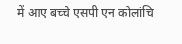में आए बच्चे एसपी एन कोलांचि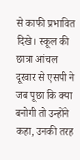से काफी प्रभावित दिखे। स्कूल की छात्रा आंचल दूरवार से एसपी ने जब पूछा कि क्या बनोगी तो उन्होंने कहा, उनकी तरह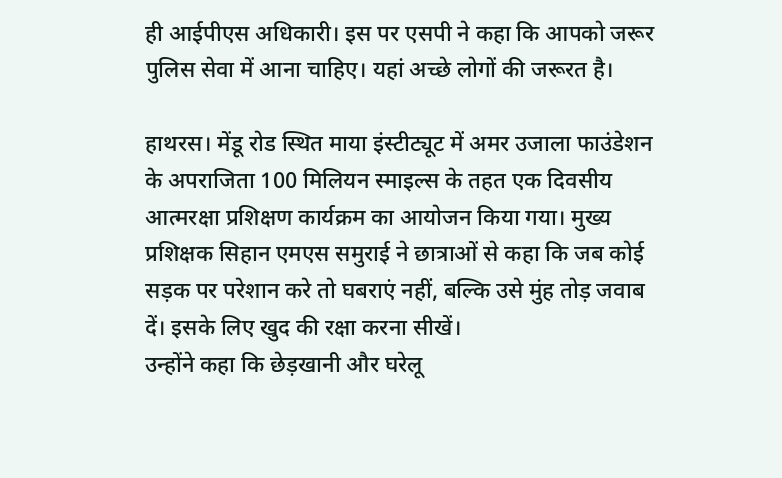ही आईपीएस अधिकारी। इस पर एसपी ने कहा कि आपको जरूर पुलिस सेवा में आना चाहिए। यहां अच्छे लोगों की जरूरत है।

हाथरस। मेंडू रोड स्थित माया इंस्टीट्यूट में अमर उजाला फाउंडेशन के अपराजिता 100 मिलियन स्माइल्स के तहत एक दिवसीय आत्मरक्षा प्रशिक्षण कार्यक्रम का आयोजन किया गया। मुख्य प्रशिक्षक सिहान एमएस समुराई ने छात्राओं से कहा कि जब कोई सड़क पर परेशान करे तो घबराएं नहीं, बल्कि उसे मुंह तोड़ जवाब दें। इसके लिए खुद की रक्षा करना सीखें।
उन्होंने कहा कि छेड़खानी और घरेलू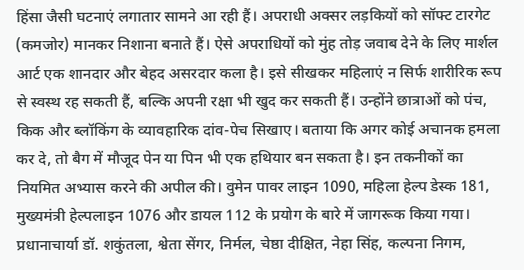हिंसा जैसी घटनाएं लगातार सामने आ रही हैं। अपराधी अक्सर लड़कियों को सॉफ्ट टारगेट (कमजोर) मानकर निशाना बनाते हैं। ऐसे अपराधियों को मुंह तोड़ जवाब देने के लिए मार्शल आर्ट एक शानदार और बेहद असरदार कला है। इसे सीखकर महिलाएं न सिर्फ शारीरिक रूप से स्वस्थ रह सकती हैं, बल्कि अपनी रक्षा भी खुद कर सकती हैं। उन्होंने छात्राओं को पंच, किक और ब्लॉकिंग के व्यावहारिक दांव-पेच सिखाए। बताया कि अगर कोई अचानक हमला कर दे, तो बैग में मौजूद पेन या पिन भी एक हथियार बन सकता है। इन तकनीकों का नियमित अभ्यास करने की अपील की। वुमेन पावर लाइन 1090, महिला हेल्प डेस्क 181, मुख्यमंत्री हेल्पलाइन 1076 और डायल 112 के प्रयोग के बारे में जागरूक किया गया। प्रधानाचार्या डॉ. शकुंतला, श्वेता सेंगर, निर्मल, चेष्ठा दीक्षित, नेहा सिंह, कल्पना निगम,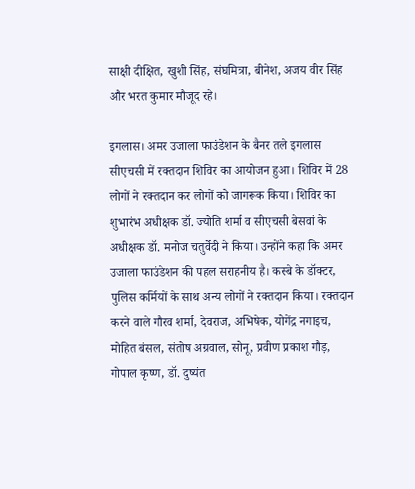साक्षी दीक्षित, खुशी सिंह, संघमित्रा, बीनेश, अजय वीर सिंह और भरत कुमार मौजूद रहे।

इगलास। अमर उजाला फाउंडेशन के बैनर तले इगलास सीएचसी में रक्तदान शिविर का आयोजन हुआ। शिविर में 28 लोगों ने रक्तदान कर लोगों को जागरूक किया। शिविर का शुभारंभ अधीक्षक डॉ. ज्योति शर्मा व सीएचसी बेसवां के अधीक्षक डॉ. मनोज चतुर्वेदी ने किया। उन्होंने कहा कि अमर उजाला फाउंडेशन की पहल सराहनीय है। कस्बे के डॉक्टर, पुलिस कर्मियों के साथ अन्य लोगों ने रक्तदान किया। रक्तदान करने वाले गौरव शर्मा, देवराज, अभिषेक, योगेंद्र नगाइच, मोहित बंसल, संतोष अग्रवाल, सोनू, प्रवीण प्रकाश गौड़, गोपाल कृष्ण, डॉ. दुष्यंत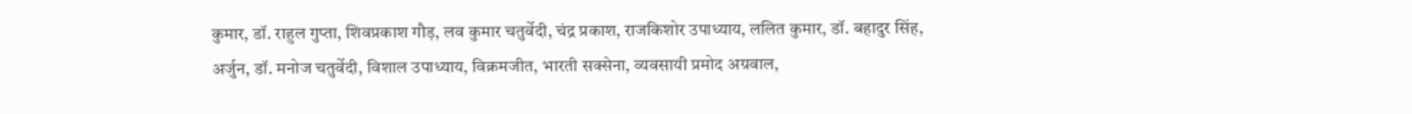कुमार, डॉ. राहुल गुप्ता, शिवप्रकाश गौड़, लव कुमार चतुर्वेदी, चंद्र प्रकाश, राजकिशोर उपाध्याय, ललित कुमार, डॉ. बहादुर सिंह, अर्जुन, डॉ. मनोज चतुर्वेदी, विशाल उपाध्याय, विक्रमजीत, भारती सक्सेना, व्यवसायी प्रमोद अग्रवाल,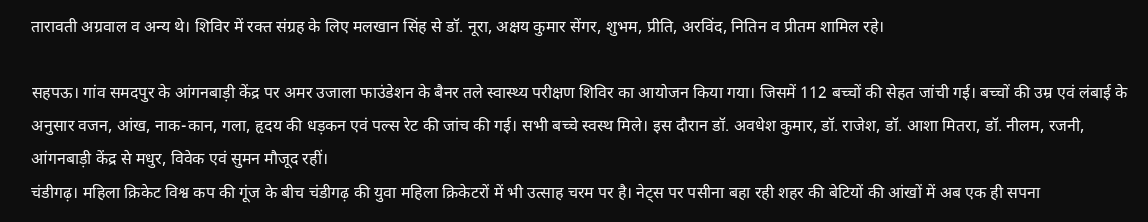तारावती अग्रवाल व अन्य थे। शिविर में रक्त संग्रह के लिए मलखान सिंह से डॉ. नूरा, अक्षय कुमार सेंगर, शुभम, प्रीति, अरविंद, नितिन व प्रीतम शामिल रहे।

सहपऊ। गांव समदपुर के आंगनबाड़ी केंद्र पर अमर उजाला फाउंडेशन के बैनर तले स्वास्थ्य परीक्षण शिविर का आयोजन किया गया। जिसमें 112 बच्चों की सेहत जांची गई। बच्चों की उम्र एवं लंबाई के अनुसार वजन, आंख, नाक-कान, गला, हृदय की धड़कन एवं पल्स रेट की जांच की गई। सभी बच्चे स्वस्थ मिले। इस दौरान डॉ. अवधेश कुमार, डॉ. राजेश, डॉ. आशा मितरा, डॉ. नीलम, रजनी, आंगनबाड़ी केंद्र से मधुर, विवेक एवं सुमन मौजूद रहीं।
चंडीगढ़। महिला क्रिकेट विश्व कप की गूंज के बीच चंडीगढ़ की युवा महिला क्रिकेटरों में भी उत्साह चरम पर है। नेट्स पर पसीना बहा रही शहर की बेटियों की आंखों में अब एक ही सपना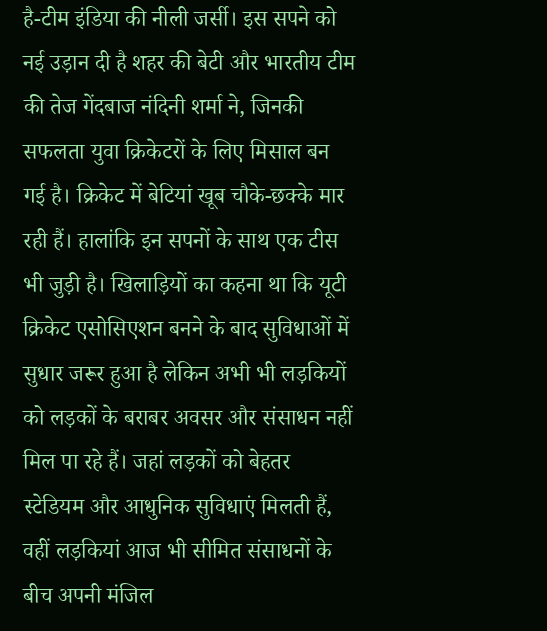है-टीम इंडिया की नीली जर्सी। इस सपने को नई उड़ान दी है शहर की बेटी और भारतीय टीम की तेज गेंदबाज नंदिनी शर्मा ने, जिनकी सफलता युवा क्रिकेटरों के लिए मिसाल बन गई है। क्रिकेट में बेटियां खूब चौके-छक्के मार रही हैं। हालांकि इन सपनों के साथ एक टीस भी जुड़ी है। खिलाड़ियों का कहना था कि यूटी क्रिकेट एसोसिएशन बनने के बाद सुविधाओं में सुधार जरूर हुआ है लेकिन अभी भी लड़कियों को लड़कों के बराबर अवसर और संसाधन नहीं मिल पा रहे हैं। जहां लड़कों को बेहतर स्टेडियम और आधुनिक सुविधाएं मिलती हैं, वहीं लड़कियां आज भी सीमित संसाधनों के बीच अपनी मंजिल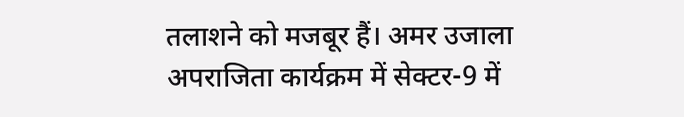तलाशने को मजबूर हैं। अमर उजाला अपराजिता कार्यक्रम में सेक्टर-9 में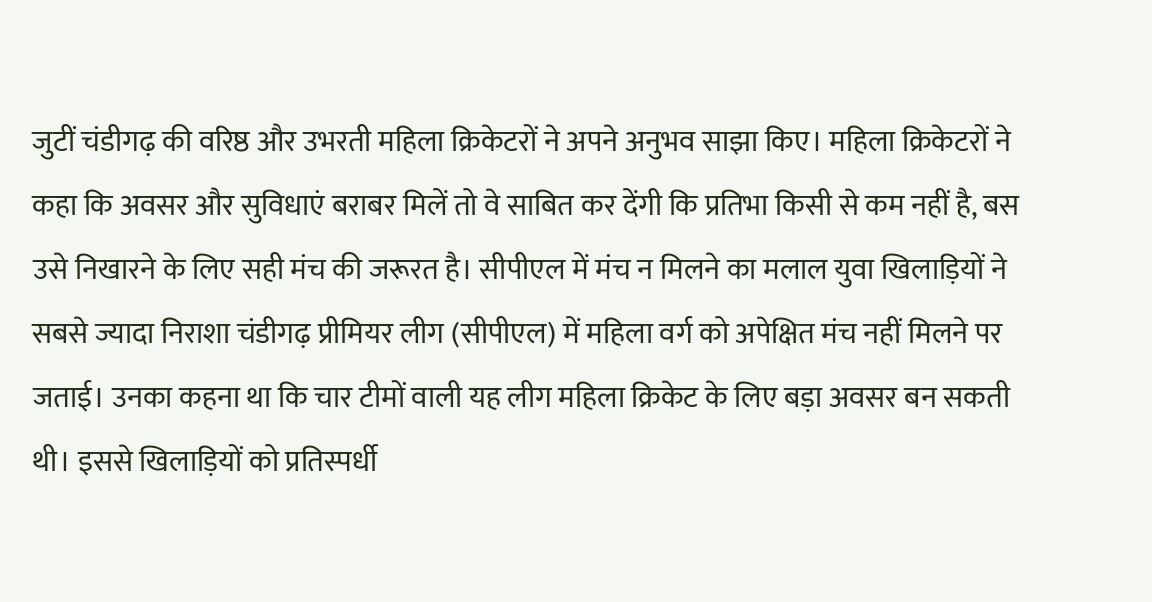जुटीं चंडीगढ़ की वरिष्ठ और उभरती महिला क्रिकेटरों ने अपने अनुभव साझा किए। महिला क्रिकेटरों ने कहा कि अवसर और सुविधाएं बराबर मिलें तो वे साबित कर देंगी कि प्रतिभा किसी से कम नहीं है, बस उसे निखारने के लिए सही मंच की जरूरत है। सीपीएल में मंच न मिलने का मलाल युवा खिलाड़ियों ने सबसे ज्यादा निराशा चंडीगढ़ प्रीमियर लीग (सीपीएल) में महिला वर्ग को अपेक्षित मंच नहीं मिलने पर जताई। उनका कहना था कि चार टीमों वाली यह लीग महिला क्रिकेट के लिए बड़ा अवसर बन सकती थी। इससे खिलाड़ियों को प्रतिस्पर्धी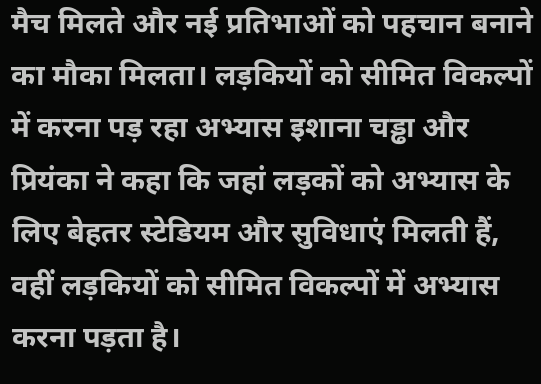मैच मिलते और नई प्रतिभाओं को पहचान बनाने का मौका मिलता। लड़कियों को सीमित विकल्पों में करना पड़ रहा अभ्यास इशाना चड्ढा और प्रियंका ने कहा कि जहां लड़कों को अभ्यास के लिए बेहतर स्टेडियम और सुविधाएं मिलती हैं, वहीं लड़कियों को सीमित विकल्पों में अभ्यास करना पड़ता है।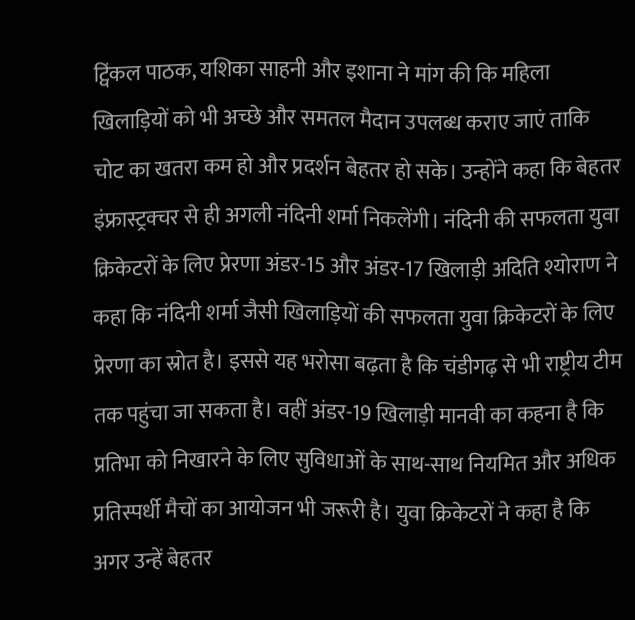ट्विंकल पाठक, यशिका साहनी और इशाना ने मांग की कि महिला खिलाड़ियों को भी अच्छे और समतल मैदान उपलब्ध कराए जाएं ताकि चोट का खतरा कम हो और प्रदर्शन बेहतर हो सके। उन्होंने कहा कि बेहतर इंफ्रास्ट्रक्चर से ही अगली नंदिनी शर्मा निकलेंगी। नंदिनी की सफलता युवा क्रिकेटरों के लिए प्रेरणा अंडर-15 और अंडर-17 खिलाड़ी अदिति श्योराण ने कहा कि नंदिनी शर्मा जैसी खिलाड़ियों की सफलता युवा क्रिकेटरों के लिए प्रेरणा का स्रोत है। इससे यह भरोसा बढ़ता है कि चंडीगढ़ से भी राष्ट्रीय टीम तक पहुंचा जा सकता है। वहीं अंडर-19 खिलाड़ी मानवी का कहना है कि प्रतिभा को निखारने के लिए सुविधाओं के साथ-साथ नियमित और अधिक प्रतिस्पर्धी मैचों का आयोजन भी जरूरी है। युवा क्रिकेटरों ने कहा है कि अगर उन्हें बेहतर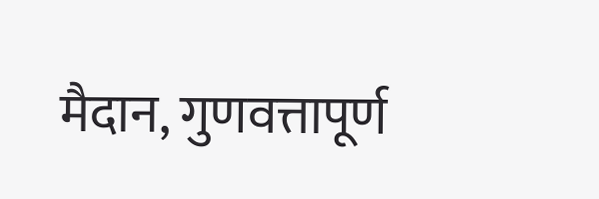मैदान, गुणवत्तापूर्ण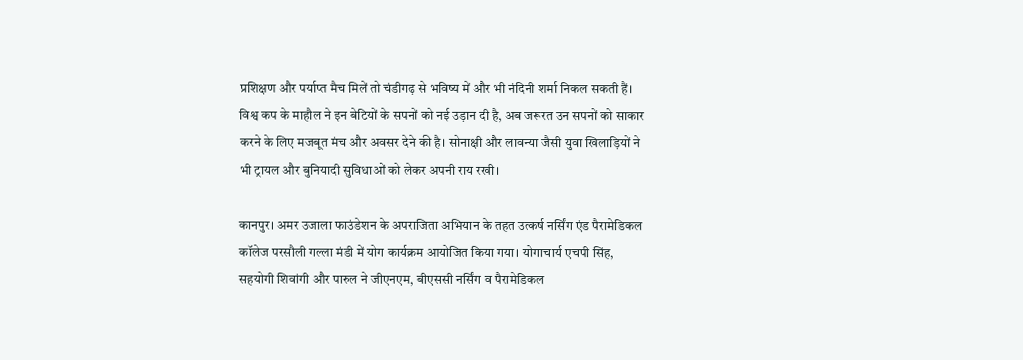प्रशिक्षण और पर्याप्त मैच मिलें तो चंडीगढ़ से भविष्य में और भी नंदिनी शर्मा निकल सकती हैं। विश्व कप के माहौल ने इन बेटियों के सपनों को नई उड़ान दी है, अब जरूरत उन सपनों को साकार करने के लिए मजबूत मंच और अवसर देने की है। सोनाक्षी और लावन्या जैसी युवा खिलाड़ियों ने भी ट्रायल और बुनियादी सुविधाओं को लेकर अपनी राय रखी।

कानपुर। अमर उजाला फाउंडेशन के अपराजिता अभियान के तहत उत्कर्ष नर्सिंग एंड पैरामेडिकल कॉलेज परसौली गल्ला मंडी में योग कार्यक्रम आयोजित किया गया। योगाचार्य एचपी सिंह, सहयोगी शिवांगी और पारुल ने जीएनएम, बीएससी नर्सिंग व पैरामेडिकल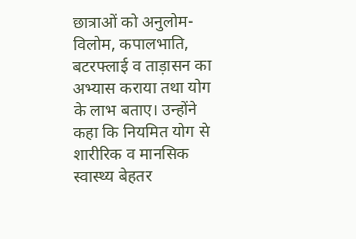छात्राओं को अनुलोम-विलोम, कपालभाति, बटरफ्लाई व ताड़ासन का अभ्यास कराया तथा योग के लाभ बताए। उन्होंने कहा कि नियमित योग से शारीरिक व मानसिक स्वास्थ्य बेहतर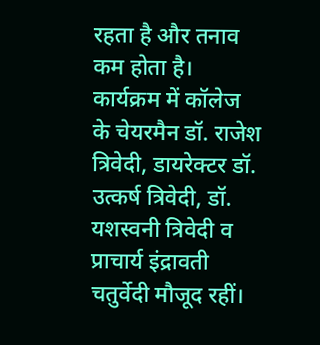रहता है और तनाव कम होता है। कार्यक्रम में कॉलेज के चेयरमैन डॉ. राजेश त्रिवेदी, डायरेक्टर डॉ. उत्कर्ष त्रिवेदी, डॉ. यशस्वनी त्रिवेदी व प्राचार्य इंद्रावती चतुर्वेदी मौजूद रहीं।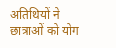अतिथियों ने छात्राओं को योग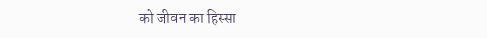को जीवन का हिस्सा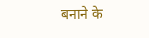बनाने के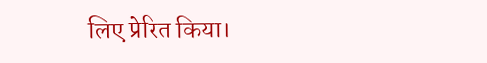लिए प्रेरित किया।